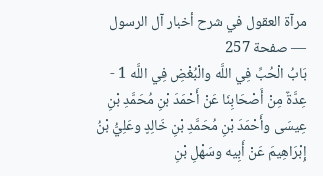مرآة العقول في شرح أخبار آل الرسول — صفحة 257
بَابُ الْحُبِّ فِي اللَّه والْبُغْضِ فِي اللَّه 1 - عِدَّةٌ مِنْ أَصْحَابِنَا عَنْ أَحْمَدَ بْنِ مُحَمَّدِ بْنِ عِيسَى وأَحْمَدَ بْنِ مُحَمَّدِ بْنِ خَالِدٍ وعَلِيُّ بْنُ إِبْرَاهِيمَ عَنْ أَبِيه وسَهْلِ بْنِ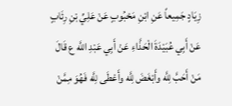زِيَادٍ جَمِيعاً عَنِ ابْنِ مَحْبُوبٍ عَنْ عَلِيِّ بْنِ رِئَابٍ عَنْ أَبِي عُبَيْدَةَ الْحَذَّاءِ عَنْ أَبِي عَبْدِ اللَّه ع قَالَ مَنْ أَحَبَّ لِلَّه وأَبْغَضَ لِلَّه وأَعْطَى لِلَّه فَهُوَ مِمَّنْ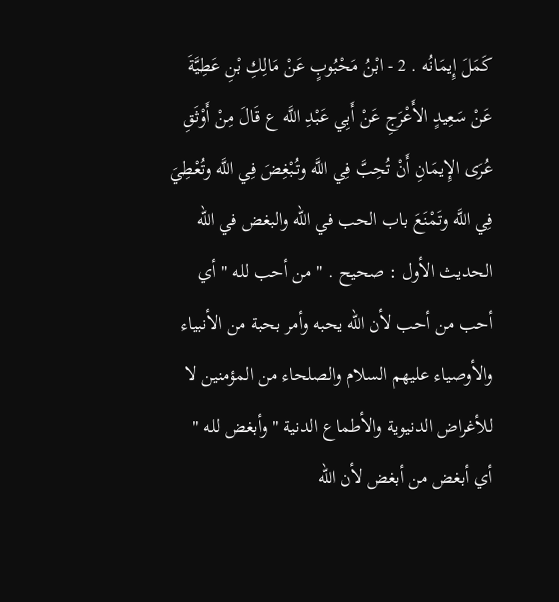كَمَلَ إِيمَانُه . 2 - ابْنُ مَحْبُوبٍ عَنْ مَالِكِ بْنِ عَطِيَّةَ عَنْ سَعِيدٍ الأَعْرَجِ عَنْ أَبِي عَبْدِ اللَّه ع قَالَ مِنْ أَوْثَقِ عُرَى الإِيمَانِ أَنْ تُحِبَّ فِي اللَّه وتُبْغِضَ فِي اللَّه وتُعْطِيَ فِي اللَّه وتَمْنَعَ باب الحب في الله والبغض في الله الحديث الأول : صحيح . " من أحب لله " أي أحب من أحب لأن الله يحبه وأمر بحبة من الأنبياء والأوصياء عليهم السلام والصلحاء من المؤمنين لا للأغراض الدنيوية والأطماع الدنية " وأبغض لله " أي أبغض من أبغض لأن الله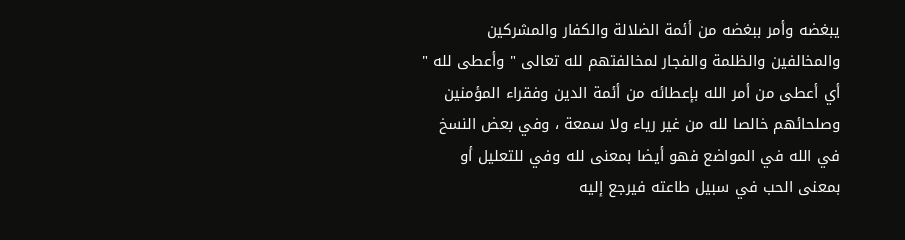يبغضه وأمر ببغضه من أئمة الضلالة والكفار والمشركين والمخالفين والظلمة والفجار لمخالفتهم لله تعالى " وأعطى لله " أي أعطى من أمر الله بإعطائه من أئمة الدين وفقراء المؤمنين وصلحائهم خالصا لله من غير رياء ولا سمعة ، وفي بعض النسخ في الله في المواضع فهو أيضا بمعنى لله وفي للتعليل أو بمعنى الحب في سبيل طاعته فيرجع إليه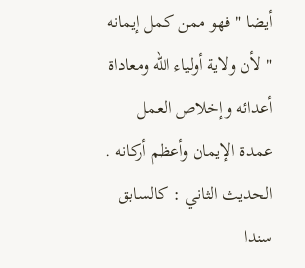أيضا " فهو ممن كمل إيمانه " لأن ولاية أولياء الله ومعاداة أعدائه وإخلاص العمل عمدة الإيمان وأعظم أركانه . الحديث الثاني : كالسابق سندا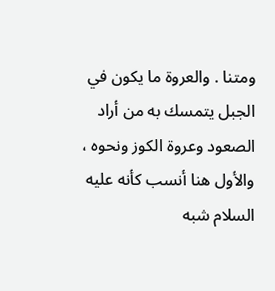ومتنا . والعروة ما يكون في الجبل يتمسك به من أراد الصعود وعروة الكوز ونحوه ، والأول هنا أنسب كأنه عليه السلام شبه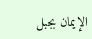الإيمان بجبل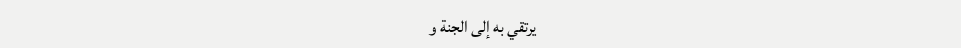يرتقي به إلى الجنة و